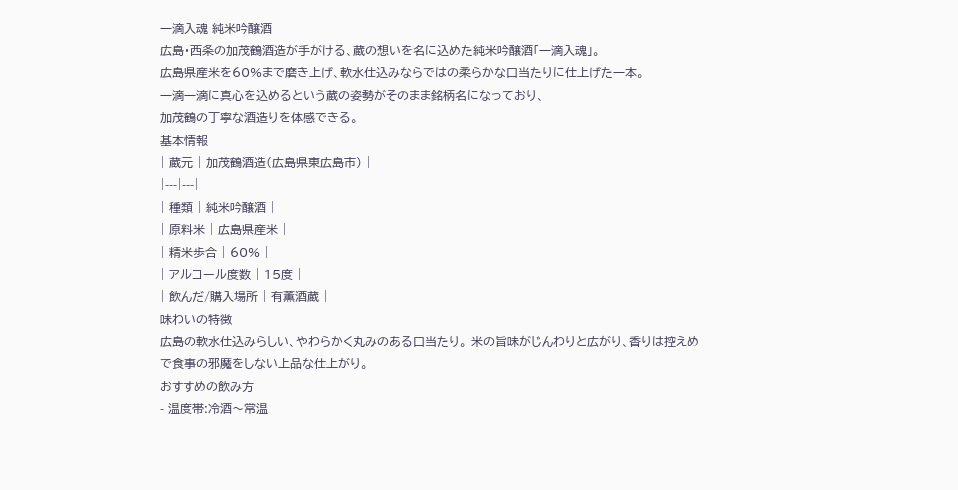一滴入魂 純米吟醸酒
広島・西条の加茂鶴酒造が手がける、蔵の想いを名に込めた純米吟醸酒「一滴入魂」。
広島県産米を60%まで磨き上げ、軟水仕込みならではの柔らかな口当たりに仕上げた一本。
一滴一滴に真心を込めるという蔵の姿勢がそのまま銘柄名になっており、
加茂鶴の丁寧な酒造りを体感できる。
基本情報
| 蔵元 | 加茂鶴酒造(広島県東広島市) |
|---|---|
| 種類 | 純米吟醸酒 |
| 原料米 | 広島県産米 |
| 精米歩合 | 60% |
| アルコール度数 | 15度 |
| 飲んだ/購入場所 | 有薫酒蔵 |
味わいの特徴
広島の軟水仕込みらしい、やわらかく丸みのある口当たり。 米の旨味がじんわりと広がり、香りは控えめで食事の邪魔をしない上品な仕上がり。
おすすめの飲み方
- 温度帯:冷酒〜常温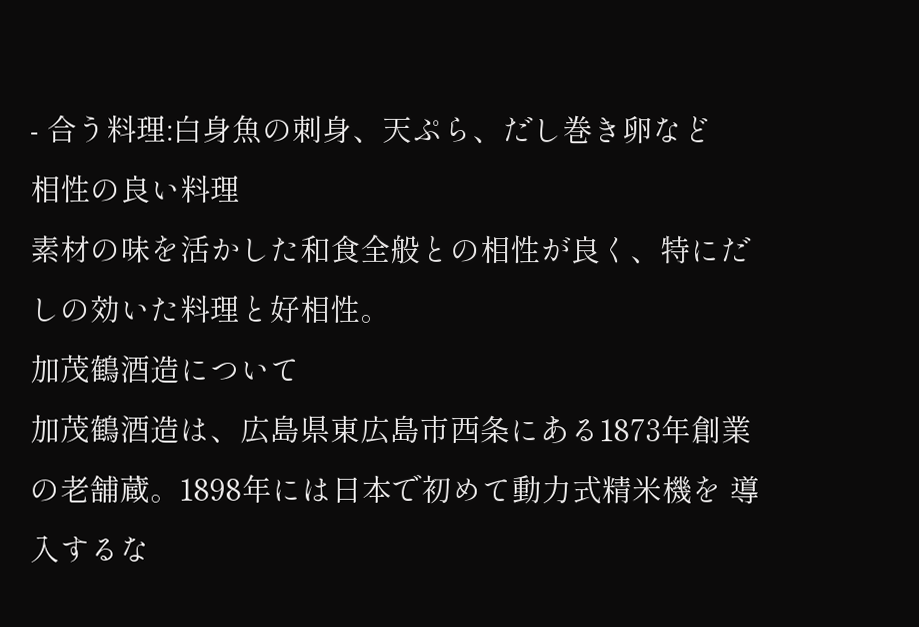- 合う料理:白身魚の刺身、天ぷら、だし巻き卵など
相性の良い料理
素材の味を活かした和食全般との相性が良く、特にだしの効いた料理と好相性。
加茂鶴酒造について
加茂鶴酒造は、広島県東広島市西条にある1873年創業の老舗蔵。1898年には日本で初めて動力式精米機を 導入するな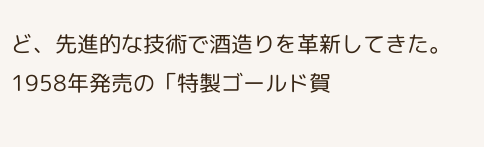ど、先進的な技術で酒造りを革新してきた。1958年発売の「特製ゴールド賀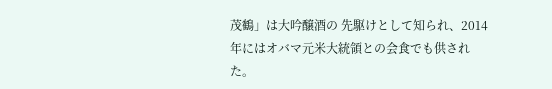茂鶴」は大吟醸酒の 先駆けとして知られ、2014年にはオバマ元米大統領との会食でも供された。